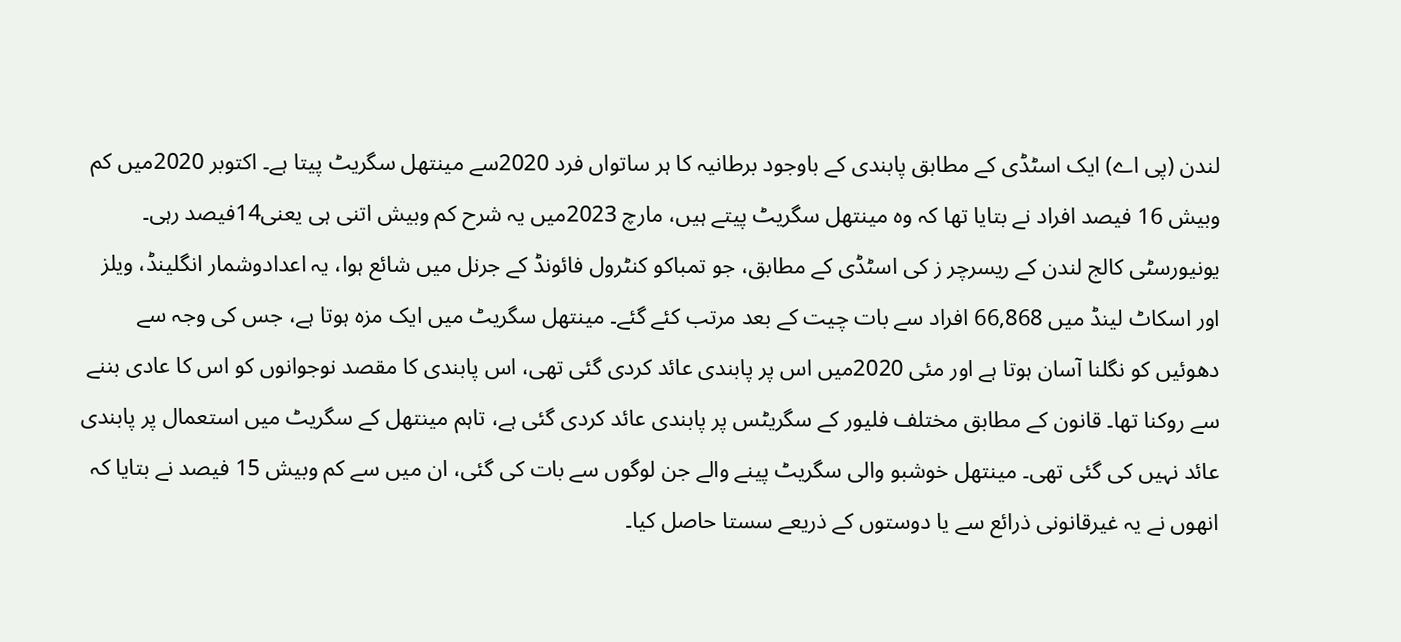لندن (پی اے) ایک اسٹڈی کے مطابق پابندی کے باوجود برطانیہ کا ہر ساتواں فرد 2020سے مینتھل سگریٹ پیتا ہے۔ اکتوبر 2020میں کم وبیش 16 فیصد افراد نے بتایا تھا کہ وہ مینتھل سگریٹ پیتے ہیں، مارچ 2023میں یہ شرح کم وبیش اتنی ہی یعنی14فیصد رہی۔ یونیورسٹی کالج لندن کے ریسرچر ز کی اسٹڈی کے مطابق، جو تمباکو کنٹرول فائونڈ کے جرنل میں شائع ہوا، یہ اعدادوشمار انگلینڈ، ویلز اور اسکاٹ لینڈ میں 66,868 افراد سے بات چیت کے بعد مرتب کئے گئے۔ مینتھل سگریٹ میں ایک مزہ ہوتا ہے، جس کی وجہ سے دھوئیں کو نگلنا آسان ہوتا ہے اور مئی 2020میں اس پر پابندی عائد کردی گئی تھی، اس پابندی کا مقصد نوجوانوں کو اس کا عادی بننے سے روکنا تھا۔ قانون کے مطابق مختلف فلیور کے سگریٹس پر پابندی عائد کردی گئی ہے، تاہم مینتھل کے سگریٹ میں استعمال پر پابندی عائد نہیں کی گئی تھی۔ مینتھل خوشبو والی سگریٹ پینے والے جن لوگوں سے بات کی گئی، ان میں سے کم وبیش 15 فیصد نے بتایا کہ انھوں نے یہ غیرقانونی ذرائع سے یا دوستوں کے ذریعے سستا حاصل کیا۔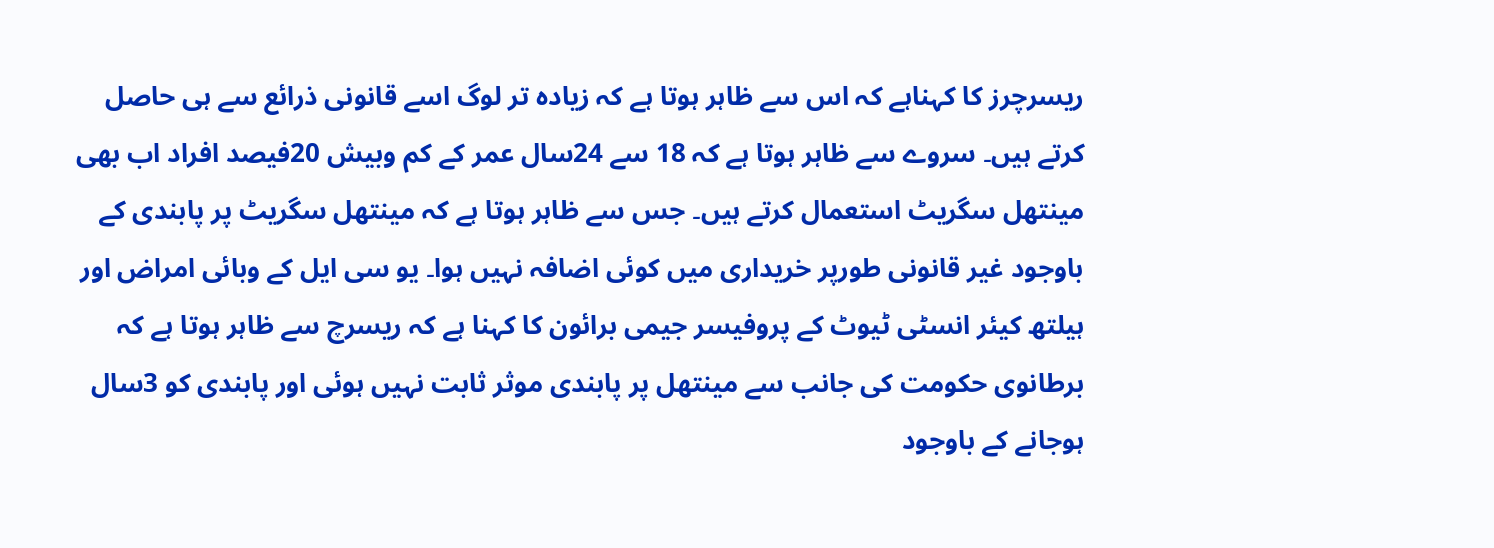ریسرچرز کا کہناہے کہ اس سے ظاہر ہوتا ہے کہ زیادہ تر لوگ اسے قانونی ذرائع سے ہی حاصل کرتے ہیں۔ سروے سے ظاہر ہوتا ہے کہ 18 سے 24سال عمر کے کم وبیش 20فیصد افراد اب بھی مینتھل سگریٹ استعمال کرتے ہیں۔ جس سے ظاہر ہوتا ہے کہ مینتھل سگریٹ پر پابندی کے باوجود غیر قانونی طورپر خریداری میں کوئی اضافہ نہیں ہوا۔ یو سی ایل کے وبائی امراض اور ہیلتھ کیئر انسٹی ٹیوٹ کے پروفیسر جیمی برائون کا کہنا ہے کہ ریسرچ سے ظاہر ہوتا ہے کہ برطانوی حکومت کی جانب سے مینتھل پر پابندی موثر ثابت نہیں ہوئی اور پابندی کو 3سال ہوجانے کے باوجود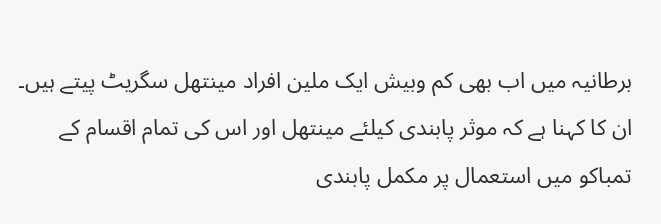برطانیہ میں اب بھی کم وبیش ایک ملین افراد مینتھل سگریٹ پیتے ہیں۔ ان کا کہنا ہے کہ موثر پابندی کیلئے مینتھل اور اس کی تمام اقسام کے تمباکو میں استعمال پر مکمل پابندی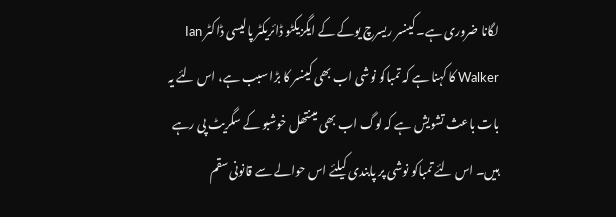لگانا ضروری ہے۔ کینسر ریسرچ یوکے کے ایگزیکٹو ڈائریکٹر پالیسی ڈاکٹر Ian Walker کا کہنا ہے کہ تمباکو نوشی اب بھی کینسر کا بڑا سبب ہے، اس لئے یہ بات باعث تشویش ہے کہ لوگ اب بھی مینتھل خوشبو کے سگریٹ پی رہے ہیں۔ اس لئے تمباکو نوشی پر پابندی کیلئے اس حوالے سے قانونی سقم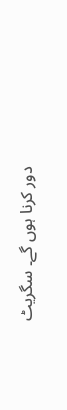دور کرنا ہوں گے۔ سگریٹ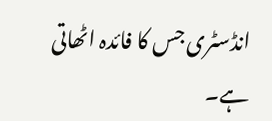انڈسٹری جس کا فائدہ اٹھاتی ہے۔